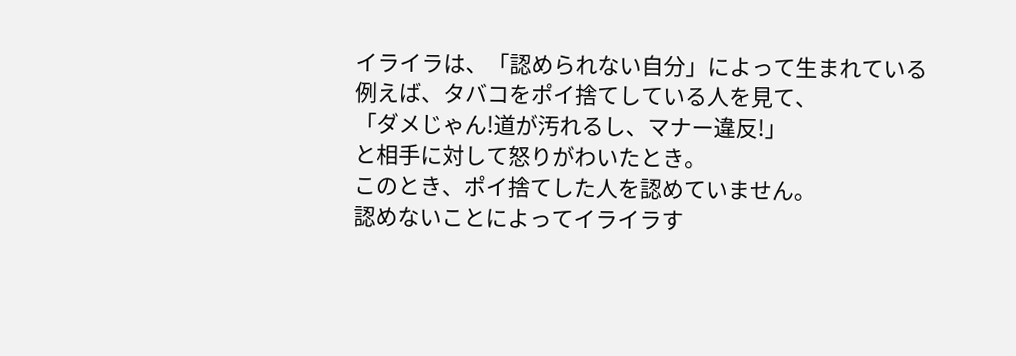イライラは、「認められない自分」によって生まれている
例えば、タバコをポイ捨てしている人を見て、
「ダメじゃん!道が汚れるし、マナー違反!」
と相手に対して怒りがわいたとき。
このとき、ポイ捨てした人を認めていません。
認めないことによってイライラす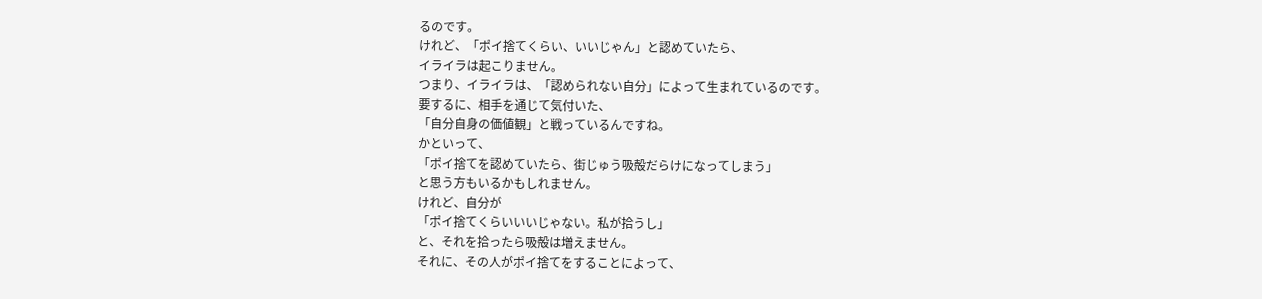るのです。
けれど、「ポイ捨てくらい、いいじゃん」と認めていたら、
イライラは起こりません。
つまり、イライラは、「認められない自分」によって生まれているのです。
要するに、相手を通じて気付いた、
「自分自身の価値観」と戦っているんですね。
かといって、
「ポイ捨てを認めていたら、街じゅう吸殻だらけになってしまう」
と思う方もいるかもしれません。
けれど、自分が
「ポイ捨てくらいいいじゃない。私が拾うし」
と、それを拾ったら吸殻は増えません。
それに、その人がポイ捨てをすることによって、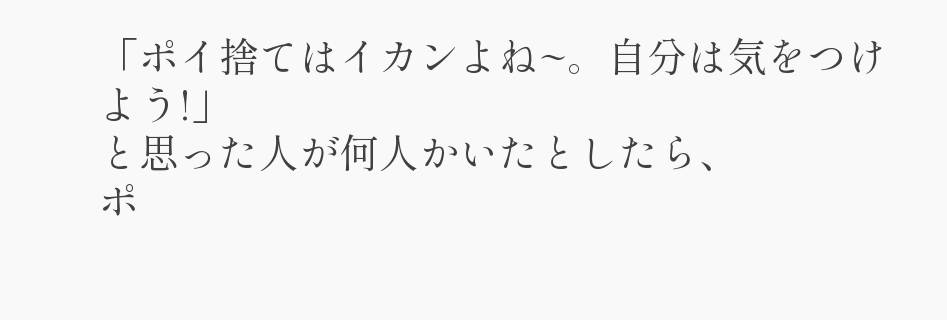「ポイ捨てはイカンよね~。自分は気をつけよう!」
と思った人が何人かいたとしたら、
ポ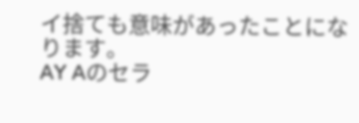イ捨ても意味があったことになります。
AY Aのセラ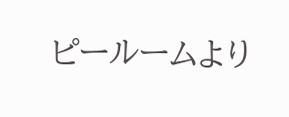ピールームより